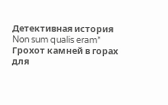Детективная история
Non sum qualis eram*
Грохот камней в горах для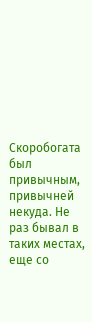Скоробогата был привычным, привычней некуда. Не раз бывал в таких местах, еще со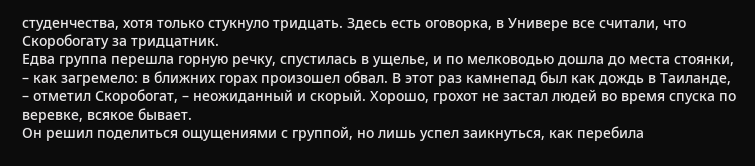студенчества, хотя только стукнуло тридцать. Здесь есть оговорка, в Универе все считали, что Скоробогату за тридцатник.
Едва группа перешла горную речку, спустилась в ущелье, и по мелководью дошла до места стоянки, – как загремело: в ближних горах произошел обвал. В этот раз камнепад был как дождь в Таиланде, – отметил Скоробогат, – неожиданный и скорый. Хорошо, грохот не застал людей во время спуска по веревке, всякое бывает.
Он решил поделиться ощущениями с группой, но лишь успел заикнуться, как перебила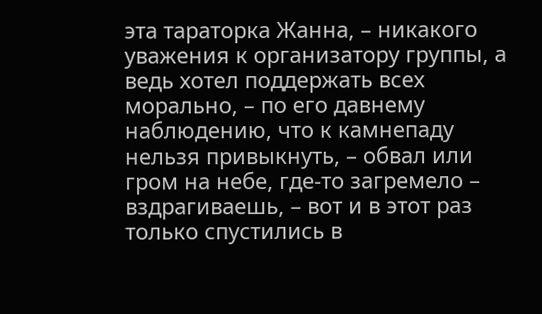эта тараторка Жанна, – никакого уважения к организатору группы, а ведь хотел поддержать всех морально, – по его давнему наблюдению, что к камнепаду нельзя привыкнуть, – обвал или гром на небе, где-то загремело – вздрагиваешь, – вот и в этот раз только спустились в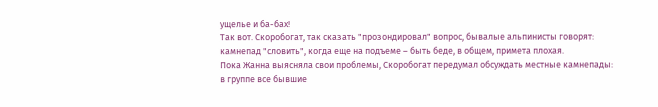ущелье и ба-бах!
Так вот. Скоробогат, так сказать "прозондировал" вопрос, бывалые альпинисты говорят: камнепад "словить", когда еще на подъеме – быть беде, в общем, примета плохая.
Пока Жанна выясняла свои проблемы, Скоробогат передумал обсуждать местные камнепады: в группе все бывшие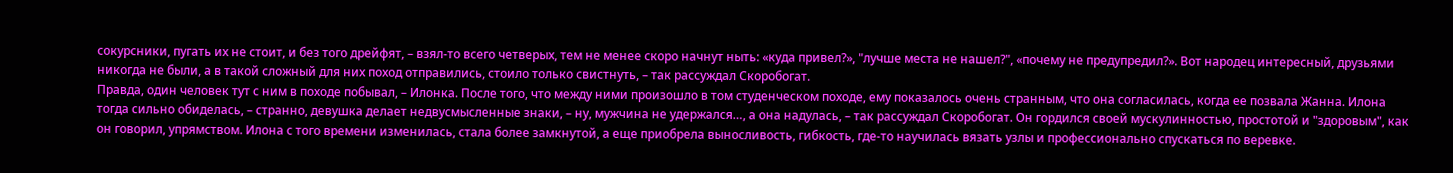сокурсники, пугать их не стоит, и без того дрейфят, – взял-то всего четверых, тем не менее скоро начнут ныть: «куда привел?», "лучше места не нашел?", «почему не предупредил?». Вот народец интересный, друзьями никогда не были, а в такой сложный для них поход отправились, стоило только свистнуть, – так рассуждал Скоробогат.
Правда, один человек тут с ним в походе побывал, – Илонка. После того, что между ними произошло в том студенческом походе, ему показалось очень странным, что она согласилась, когда ее позвала Жанна. Илона тогда сильно обиделась, – странно, девушка делает недвусмысленные знаки, – ну, мужчина не удержался…, а она надулась, – так рассуждал Скоробогат. Он гордился своей мускулинностью, простотой и "здоровым", как он говорил, упрямством. Илона с того времени изменилась, стала более замкнутой, а еще приобрела выносливость, гибкость, где-то научилась вязать узлы и профессионально спускаться по веревке.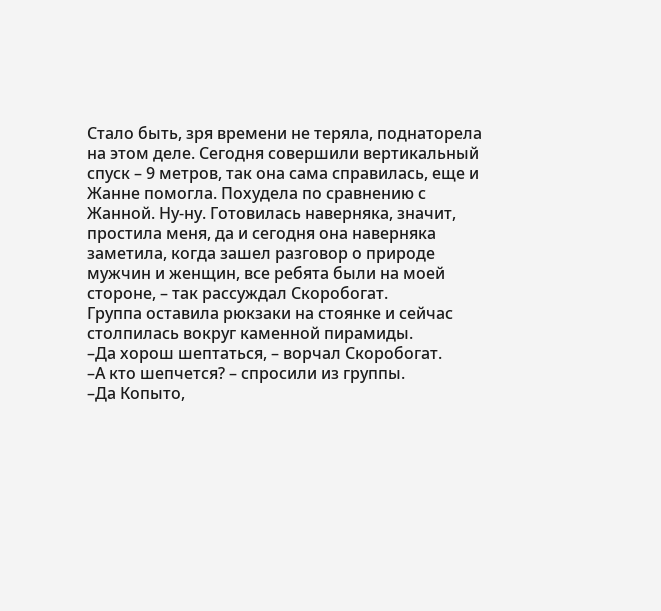Стало быть, зря времени не теряла, поднаторела на этом деле. Сегодня совершили вертикальный спуск – 9 метров, так она сама справилась, еще и Жанне помогла. Похудела по сравнению с Жанной. Ну-ну. Готовилась наверняка, значит, простила меня, да и сегодня она наверняка заметила, когда зашел разговор о природе мужчин и женщин, все ребята были на моей стороне, – так рассуждал Скоробогат.
Группа оставила рюкзаки на стоянке и сейчас столпилась вокруг каменной пирамиды.
–Да хорош шептаться, – ворчал Скоробогат.
–А кто шепчется? – спросили из группы.
–Да Копыто,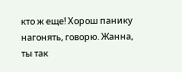кто ж еще! Хорош панику нагонять, говорю. Жанна, ты так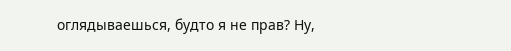оглядываешься, будто я не прав? Ну,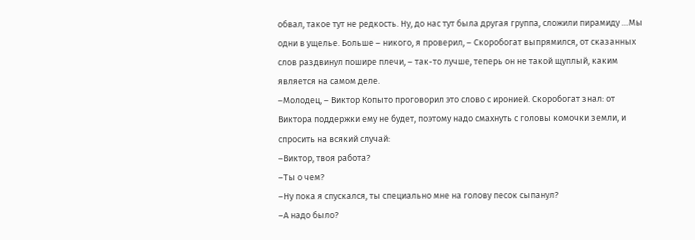обвал, такое тут не редкость. Ну, до нас тут была другая группа, сложили пирамиду …Мы одни в ущелье. Больше – никого, я проверил, – Скоробогат выпрямился, от сказанных слов раздвинул пошире плечи, – так-то лучше, теперь он не такой щуплый, каким является на самом деле.
–Молодец, – Виктор Копыто проговорил это слово с иронией. Скоробогат знал: от Виктора поддержки ему не будет, поэтому надо смахнуть с головы комочки земли, и спросить на всякий случай:
–Виктор, твоя работа?
–Ты о чем?
–Ну пока я спускался, ты специально мне на голову песок сыпанул?
–А надо было?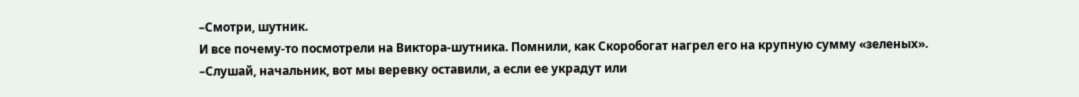–Смотри, шутник.
И все почему-то посмотрели на Виктора-шутника. Помнили, как Скоробогат нагрел его на крупную сумму «зеленых».
–Слушай, начальник, вот мы веревку оставили, а если ее украдут или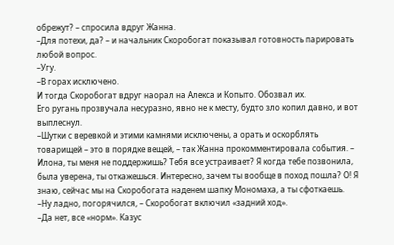обрежут? – спросила вдруг Жанна.
–Для потехи, да? – и начальник Скоробогат показывал готовность парировать любой вопрос.
–Угу.
–В горах исключено.
И тогда Скоробогат вдруг наорал на Алекса и Копыто. Обозвал их.
Его ругань прозвучала несуразно, явно не к месту, будто зло копил давно, и вот выплеснул.
–Шутки с веревкой и этими камнями исключены, а орать и оскорблять товарищей – это в порядке вещей, – так Жанна прокомментировала события. – Илона, ты меня не поддержишь? Тебя все устраивает? Я когда тебе позвонила, была уверена, ты откажешься. Интересно, зачем ты вообще в поход пошла? О! Я знаю, сейчас мы на Скоробогата наденем шапку Мономаха, а ты сфоткаешь.
–Ну ладно, погорячился, – Скоробогат включил «задний ход».
–Да нет, все «норм». Казус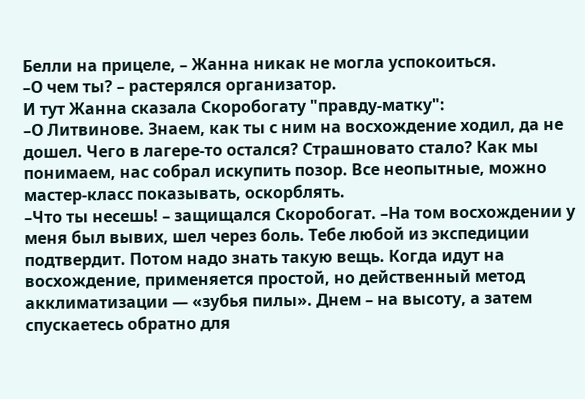Белли на прицеле, – Жанна никак не могла успокоиться.
–О чем ты? – растерялся организатор.
И тут Жанна сказала Скоробогату "правду-матку":
–О Литвинове. Знаем, как ты с ним на восхождение ходил, да не дошел. Чего в лагере-то остался? Страшновато стало? Как мы понимаем, нас собрал искупить позор. Все неопытные, можно мастер-класс показывать, оскорблять.
–Что ты несешь! – защищался Скоробогат. –На том восхождении у меня был вывих, шел через боль. Тебе любой из экспедиции подтвердит. Потом надо знать такую вещь. Когда идут на восхождение, применяется простой, но действенный метод акклиматизации — «зубья пилы». Днем – на высоту, а затем спускаетесь обратно для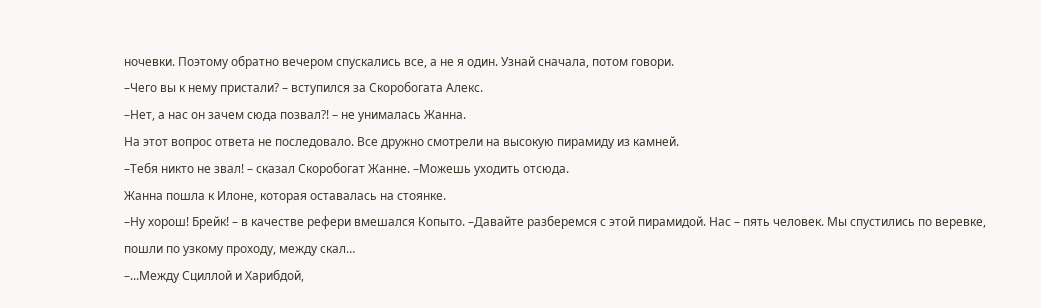ночевки. Поэтому обратно вечером спускались все, а не я один. Узнай сначала, потом говори.
–Чего вы к нему пристали? – вступился за Скоробогата Алекс.
–Нет, а нас он зачем сюда позвал?! – не унималась Жанна.
На этот вопрос ответа не последовало. Все дружно смотрели на высокую пирамиду из камней.
–Тебя никто не звал! – сказал Скоробогат Жанне. –Можешь уходить отсюда.
Жанна пошла к Илоне, которая оставалась на стоянке.
–Ну хорош! Брейк! – в качестве рефери вмешался Копыто. –Давайте разберемся с этой пирамидой. Нас – пять человек. Мы спустились по веревке, пошли по узкому проходу, между скал…
–...Между Сциллой и Харибдой,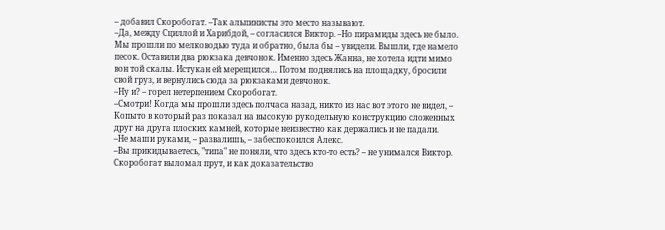– добавил Скоробогат. –Так альпинисты это место называют.
–Да, между Сциллой и Харибдой, – согласился Виктор. –Но пирамиды здесь не было. Мы прошли по мелководью туда и обратно, была бы – увидели. Вышли, где намело песок. Оставили два рюкзака девчонок. Именно здесь Жанна, не хотела идти мимо вон той скалы. Истукан ей мерещился… Потом поднялись на площадку, бросили свой груз, и вернулись сюда за рюкзаками девчонок.
–Ну и? – горел нетерпением Скоробогат.
–Смотри! Когда мы прошли здесь полчаса назад, никто из нас вот этого не видел, – Копыто в который раз показал на высокую рукодельную конструкцию сложенных друг на друга плоских камней, которые неизвестно как держались и не падали.
–Не маши руками, – развалишь, – забеспокоился Алекс.
–Вы прикидываетесь, "типа" не поняли, что здесь кто-то есть? – не унимался Виктор.
Скоробогат выломал прут, и как доказательство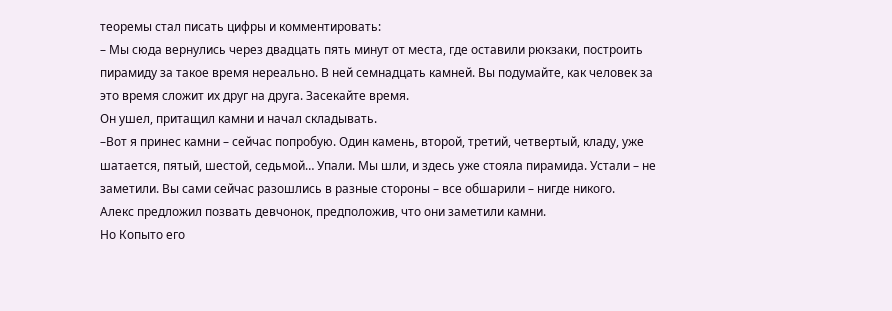теоремы стал писать цифры и комментировать:
– Мы сюда вернулись через двадцать пять минут от места, где оставили рюкзаки, построить пирамиду за такое время нереально. В ней семнадцать камней. Вы подумайте, как человек за это время сложит их друг на друга. Засекайте время.
Он ушел, притащил камни и начал складывать.
–Вот я принес камни – сейчас попробую. Один камень, второй, третий, четвертый, кладу, уже шатается, пятый, шестой, седьмой… Упали. Мы шли, и здесь уже стояла пирамида. Устали – не заметили. Вы сами сейчас разошлись в разные стороны – все обшарили – нигде никого.
Алекс предложил позвать девчонок, предположив, что они заметили камни.
Но Копыто его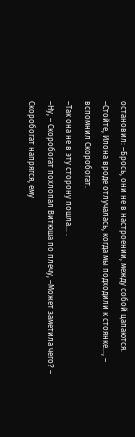остановил: –Брось, они не в настроении, между собой цапаются.
–Стойте, Илона вроде отлучалась, когда мы подходили к стоянке…, – вспомнил Скоробогат.
–Так она не в эту сторону пошла… .
–Ну, – Скоробогат похлопал Витюша по плечу, –Может заметила чего? – Скоробогат напрягся, ему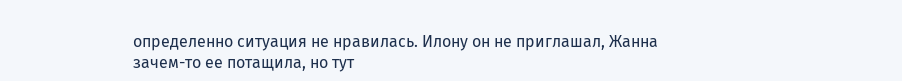определенно ситуация не нравилась. Илону он не приглашал, Жанна зачем-то ее потащила, но тут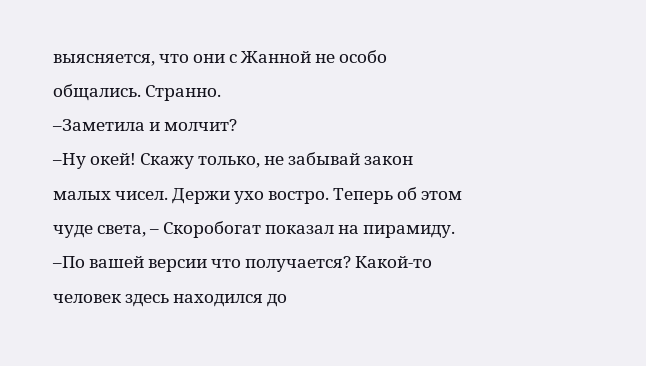выясняется, что они с Жанной не особо общались. Странно.
–Заметила и молчит?
–Ну окей! Скажу только, не забывай закон малых чисел. Держи ухо востро. Теперь об этом чуде света, – Скоробогат показал на пирамиду. –По вашей версии что получается? Какой-то человек здесь находился до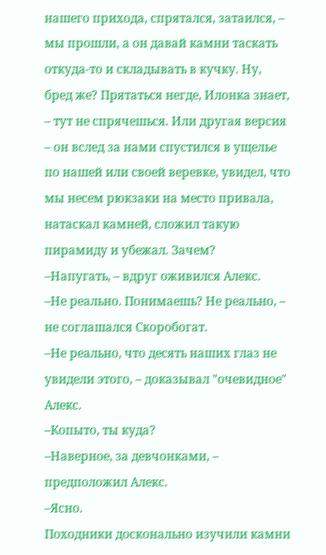нашего прихода, спрятался, затаился, – мы прошли, а он давай камни таскать откуда-то и складывать в кучку. Ну, бред же? Прятаться негде, Илонка знает, – тут не спрячешься. Или другая версия – он вслед за нами спустился в ущелье по нашей или своей веревке, увидел, что мы несем рюкзаки на место привала, натаскал камней, сложил такую пирамиду и убежал. Зачем?
–Напугать, – вдруг оживился Алекс.
–Не реально. Понимаешь? Не реально, – не соглашался Скоробогат.
–Не реально, что десять наших глаз не увидели этого, – доказывал "очевидное" Алекс.
–Копыто, ты куда?
–Наверное, за девчонками, – предположил Алекс.
–Ясно.
Походники досконально изучили камни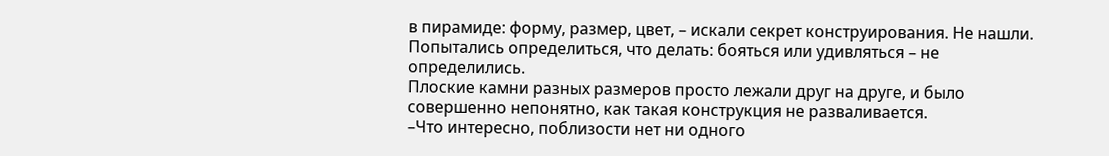в пирамиде: форму, размер, цвет, – искали секрет конструирования. Не нашли. Попытались определиться, что делать: бояться или удивляться – не определились.
Плоские камни разных размеров просто лежали друг на друге, и было совершенно непонятно, как такая конструкция не разваливается.
–Что интересно, поблизости нет ни одного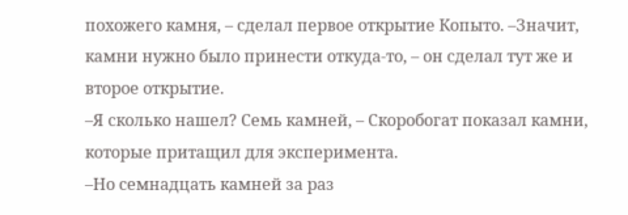похожего камня, – сделал первое открытие Копыто. –Значит, камни нужно было принести откуда-то, – он сделал тут же и второе открытие.
–Я сколько нашел? Семь камней, – Скоробогат показал камни, которые притащил для эксперимента.
–Но семнадцать камней за раз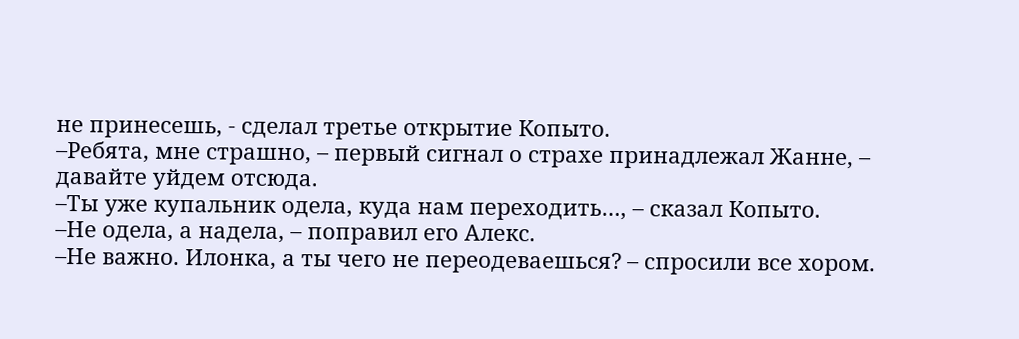не принесешь, - сделал третье открытие Копыто.
–Ребята, мне страшно, – первый сигнал о страхе принадлежал Жанне, – давайте уйдем отсюда.
–Ты уже купальник одела, куда нам переходить…, – сказал Копыто.
–Не одела, а надела, – поправил его Алекс.
–Не важно. Илонка, а ты чего не переодеваешься? – спросили все хором.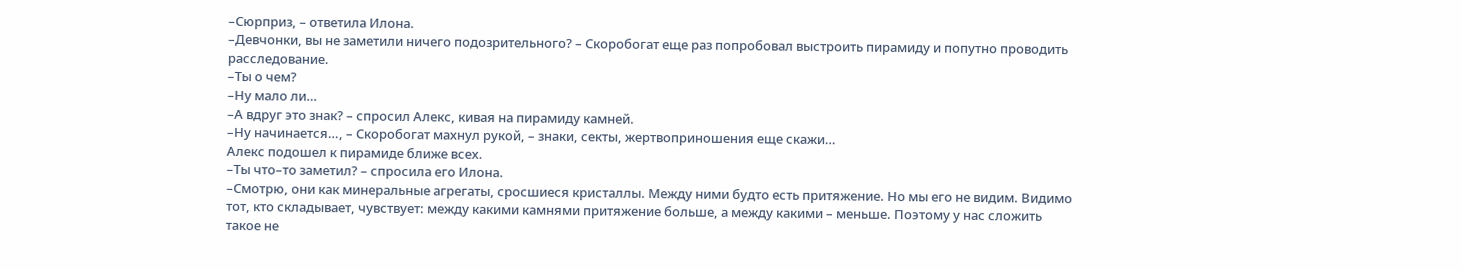–Сюрприз, – ответила Илона.
–Девчонки, вы не заметили ничего подозрительного? – Скоробогат еще раз попробовал выстроить пирамиду и попутно проводить расследование.
–Ты о чем?
–Ну мало ли…
–А вдруг это знак? – спросил Алекс, кивая на пирамиду камней.
–Ну начинается…, – Скоробогат махнул рукой, – знаки, секты, жертвоприношения еще скажи…
Алекс подошел к пирамиде ближе всех.
–Ты что–то заметил? – спросила его Илона.
–Смотрю, они как минеральные агрегаты, сросшиеся кристаллы. Между ними будто есть притяжение. Но мы его не видим. Видимо тот, кто складывает, чувствует: между какими камнями притяжение больше, а между какими – меньше. Поэтому у нас сложить такое не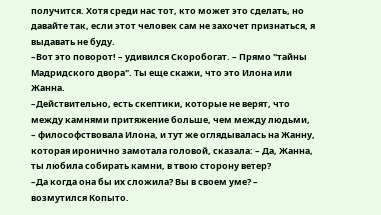получится. Хотя среди нас тот, кто может это сделать, но давайте так, если этот человек сам не захочет признаться, я выдавать не буду.
–Вот это поворот! – удивился Скоробогат. – Прямо "тайны Мадридского двора". Ты еще скажи, что это Илона или Жанна.
–Действительно, есть скептики, которые не верят, что между камнями притяжение больше, чем между людьми, – философствовала Илона, и тут же оглядывалась на Жанну, которая иронично замотала головой, сказала: – Да, Жанна, ты любила собирать камни, в твою сторону ветер?
–Да когда она бы их сложила? Вы в своем уме? – возмутился Копыто.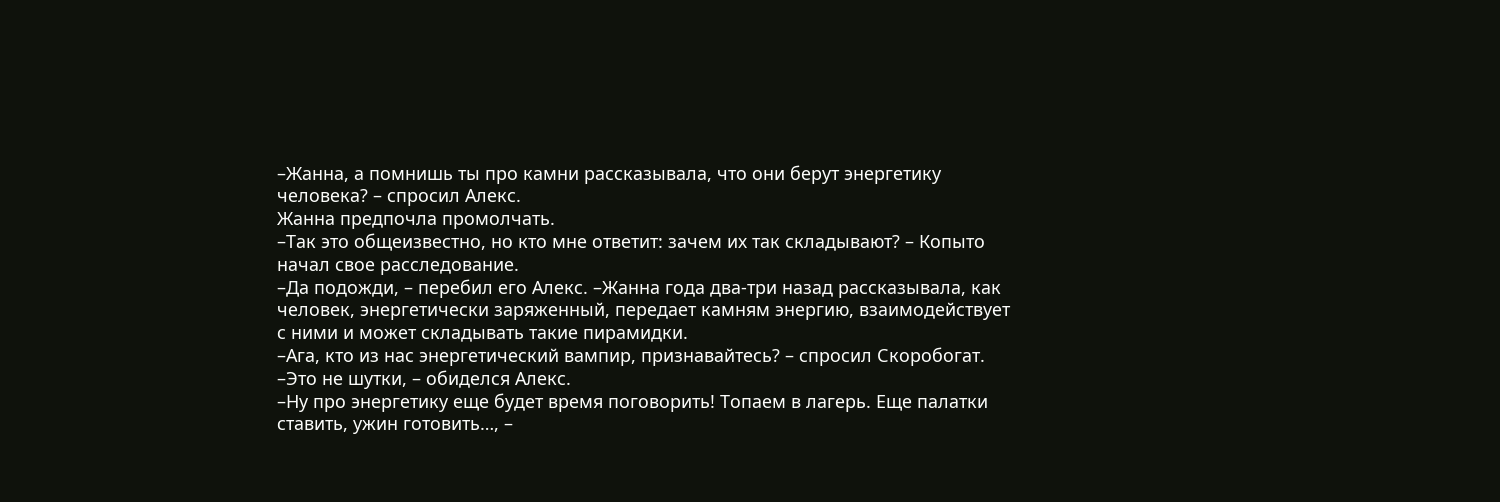–Жанна, а помнишь ты про камни рассказывала, что они берут энергетику человека? – спросил Алекс.
Жанна предпочла промолчать.
–Так это общеизвестно, но кто мне ответит: зачем их так складывают? – Копыто начал свое расследование.
–Да подожди, – перебил его Алекс. –Жанна года два-три назад рассказывала, как человек, энергетически заряженный, передает камням энергию, взаимодействует с ними и может складывать такие пирамидки.
–Ага, кто из нас энергетический вампир, признавайтесь? – спросил Скоробогат.
–Это не шутки, – обиделся Алекс.
–Ну про энергетику еще будет время поговорить! Топаем в лагерь. Еще палатки ставить, ужин готовить…, –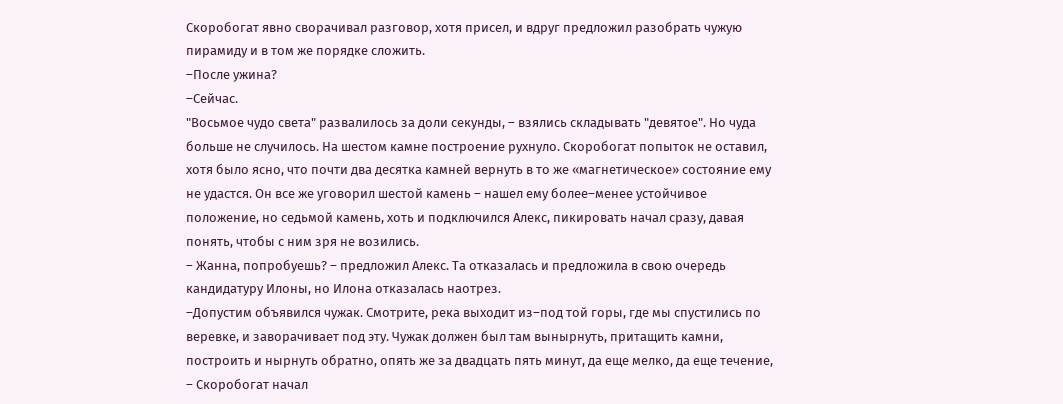Скоробогат явно сворачивал разговор, хотя присел, и вдруг предложил разобрать чужую пирамиду и в том же порядке сложить.
–После ужина?
–Сейчас.
"Восьмое чудо света" развалилось за доли секунды, – взялись складывать "девятое". Но чуда больше не случилось. На шестом камне построение рухнуло. Скоробогат попыток не оставил, хотя было ясно, что почти два десятка камней вернуть в то же «магнетическое» состояние ему не удастся. Он все же уговорил шестой камень – нашел ему более–менее устойчивое положение, но седьмой камень, хоть и подключился Алекс, пикировать начал сразу, давая понять, чтобы с ним зря не возились.
– Жанна, попробуешь? – предложил Алекс. Та отказалась и предложила в свою очередь кандидатуру Илоны, но Илона отказалась наотрез.
–Допустим объявился чужак. Смотрите, река выходит из–под той горы, где мы спустились по веревке, и заворачивает под эту. Чужак должен был там вынырнуть, притащить камни, построить и нырнуть обратно, опять же за двадцать пять минут, да еще мелко, да еще течение, – Скоробогат начал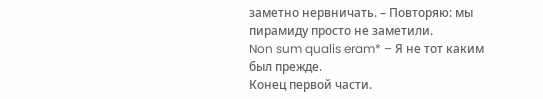заметно нервничать. – Повторяю: мы пирамиду просто не заметили.
Non sum qualis eram* – Я не тот каким был прежде.
Конец первой части.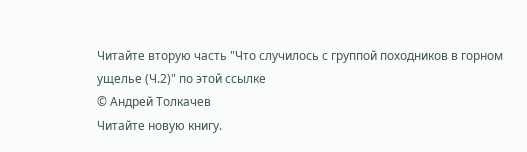Читайте вторую часть "Что случилось с группой походников в горном ущелье (Ч.2)" по этой ссылке
© Андрей Толкачев
Читайте новую книгу.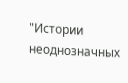"Истории неоднозначных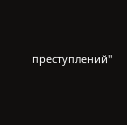преступлений"